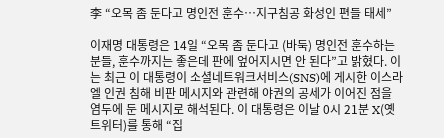李 “오목 좀 둔다고 명인전 훈수…지구침공 화성인 편들 태세”

이재명 대통령은 14일 “오목 좀 둔다고 (바둑) 명인전 훈수하는 분들, 훈수까지는 좋은데 판에 엎어지시면 안 된다”고 밝혔다. 이는 최근 이 대통령이 소셜네트워크서비스(SNS)에 게시한 이스라엘 인권 침해 비판 메시지와 관련해 야권의 공세가 이어진 점을 염두에 둔 메시지로 해석된다. 이 대통령은 이날 0시 21분 X(옛 트위터)를 통해 “집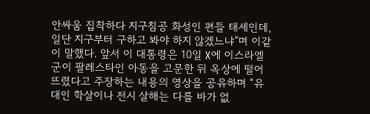안싸움 집착하다 지구침공 화성인 편들 태세인데, 일단 지구부터 구하고 봐야 하지 않겠느냐”며 이같이 말했다. 앞서 이 대통령은 10일 X에 이스라엘군이 팔레스타인 아동을 고문한 뒤 옥상에 떨어뜨렸다고 주장하는 내용의 영상을 공유하며 “유대인 학살이나 전시 살해는 다를 바가 없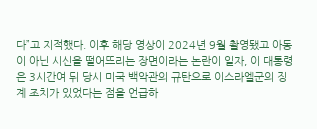다”고 지적했다. 이후 해당 영상이 2024년 9월 촬영됐고 아동이 아닌 시신을 떨어뜨리는 장면이라는 논란이 일자, 이 대통령은 3시간여 뒤 당시 미국 백악관의 규탄으로 이스라엘군의 징계 조치가 있었다는 점을 언급하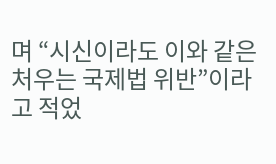며 “시신이라도 이와 같은 처우는 국제법 위반”이라고 적었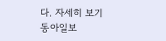다. 자세히 보기
동아일보